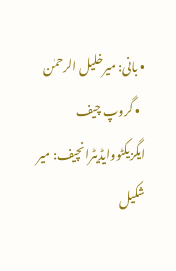• بانی: میرخلیل الرحمٰن
  • گروپ چیف ایگزیکٹووایڈیٹرانچیف: میر شکیل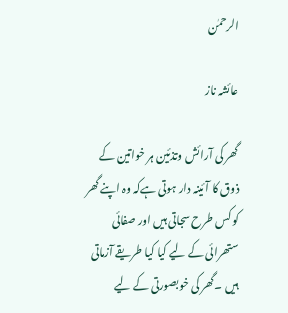الرحمٰن

عائشہ ناز

گھر کی آرائش وتذئین ہر خواتین کے ذوق کا آئینہ دار ہوتی ہےکہ وہ اپنے گھر کو کس طرح سجاتی ہیں اور صفائی ستھرائی کے لیے کیا کیا طریقے آزماتی ہیں ۔گھر کی خوبصورتی کے لیے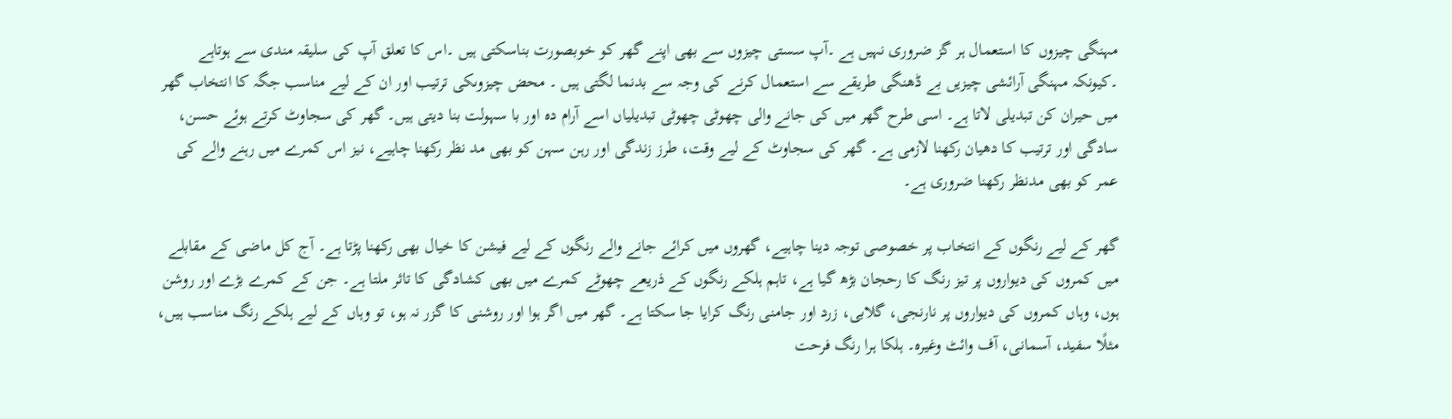مہنگی چیزوں کا استعمال ہر گز ضروری نہیں ہے ۔آپ سستی چیزوں سے بھی اپنے گھر کو خوبصورت بناسکتی ہیں ۔اس کا تعلق آپ کی سلیقہ مندی سے ہوتاہے ۔کیونکہ مہنگی آرائشی چیزیں بے ڈھنگی طریقے سے استعمال کرنے کی وجہ سے بدنما لگتی ہیں ۔ محض چیزوںکی ترتیب اور ان کے لیے مناسب جگہ کا انتخاب گھر میں حیران کن تبدیلی لاتا ہے۔ اسی طرح گھر میں کی جانے والی چھوٹی چھوٹی تبدیلیاں اسے آرام دہ اور با سہولت بنا دیتی ہیں۔ گھر کی سجاوٹ کرتے ہوئے حسن، سادگی اور ترتیب کا دھیان رکھنا لازمی ہے۔ گھر کی سجاوٹ کے لیے وقت، طرز زندگی اور رہن سہن کو بھی مد نظر رکھنا چاہیے، نیز اس کمرے میں رہنے والے کی عمر کو بھی مدنظر رکھنا ضروری ہے۔

گھر کے لیے رنگوں کے انتخاب پر خصوصی توجہ دینا چاہیے، گھروں میں کرائے جانے والے رنگوں کے لیے فیشن کا خیال بھی رکھنا پڑتا ہے۔ آج کل ماضی کے مقابلے میں کمروں کی دیواروں پر تیز رنگ کا رحجان بڑھ گیا ہے، تاہم ہلکے رنگوں کے ذریعے چھوٹے کمرے میں بھی کشادگی کا تاثر ملتا ہے۔ جن کے کمرے بڑے اور روشن ہوں، وہاں کمروں کی دیواروں پر نارنجی، گلابی، زرد اور جامنی رنگ کرایا جا سکتا ہے۔ گھر میں اگر ہوا اور روشنی کا گزر نہ ہو، تو وہاں کے لیے ہلکے رنگ مناسب ہیں، مثلًا سفید، آسمانی، آف وائٹ وغیرہ۔ ہلکا ہرا رنگ فرحت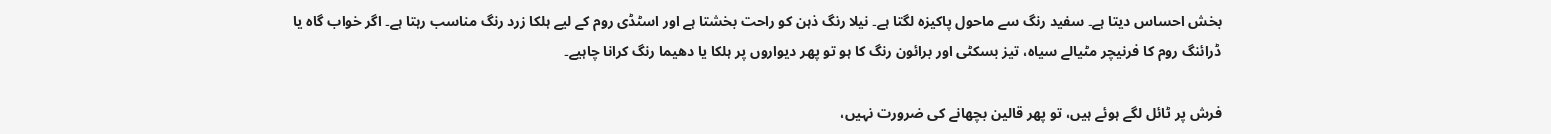بخش احساس دیتا ہے۔ سفید رنگ سے ماحول پاکیزہ لگتا ہے۔ نیلا رنگ ذہن کو راحت بخشتا ہے اور اسٹڈی روم کے لیے ہلکا زرد رنگ مناسب رہتا ہے۔ اگر خواب گاہ یا ڈرائنگ روم کا فرنیچر مٹیالے سیاہ، تیز بسکٹی اور برائون رنگ کا ہو تو پھر دیواروں پر ہلکا یا دھیما رنگ کرانا چاہیے۔

فرش پر ٹائل لگے ہوئے ہیں، تو پھر قالین بچھانے کی ضرورت نہیں،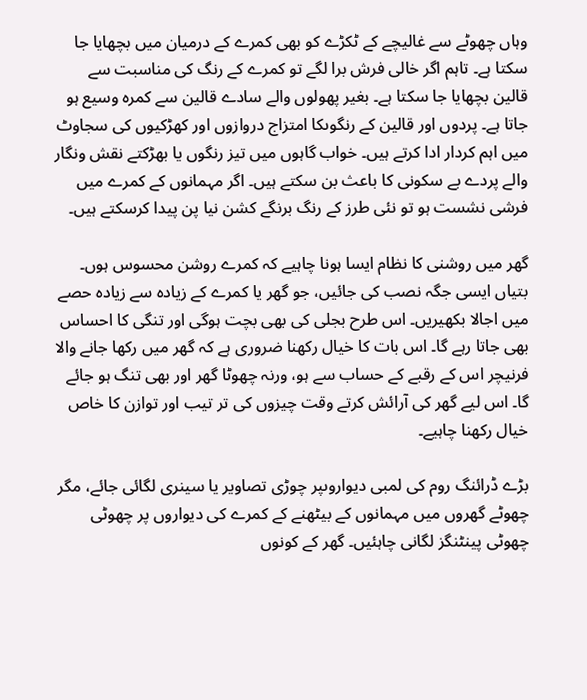وہاں چھوٹے سے غالیچے کے ٹکڑے کو بھی کمرے کے درمیان میں بچھایا جا سکتا ہے۔ تاہم اگر خالی فرش برا لگے تو کمرے کے رنگ کی مناسبت سے قالین بچھایا جا سکتا ہے۔ بغیر پھولوں والے سادے قالین سے کمرہ وسیع ہو جاتا ہے۔ پردوں اور قالین کے رنگوںکا امتزاج دروازوں اور کھڑکیوں کی سجاوٹ میں اہم کردار ادا کرتے ہیں۔ خواب گاہوں میں تیز رنگوں یا بھڑکتے نقش ونگار والے پردے بے سکونی کا باعث بن سکتے ہیں۔ اگر مہمانوں کے کمرے میں فرشی نشست ہو تو نئی طرز کے رنگ برنگے کشن نیا پن پیدا کرسکتے ہیں۔

گھر میں روشنی کا نظام ایسا ہونا چاہیے کہ کمرے روشن محسوس ہوں۔ بتیاں ایسی جگہ نصب کی جائیں، جو گھر یا کمرے کے زیادہ سے زیادہ حصے میں اجالا بکھیریں۔ اس طرح بجلی کی بھی بچت ہوگی اور تنگی کا احساس بھی جاتا رہے گا۔ اس بات کا خیال رکھنا ضروری ہے کہ گھر میں رکھا جانے والا فرنیچر اس کے رقبے کے حساب سے ہو، ورنہ چھوٹا گھر اور بھی تنگ ہو جائے گا۔ اس لیے گھر کی آرائش کرتے وقت چیزوں کی تر تیب اور توازن کا خاص خیال رکھنا چاہیے۔

بڑے ڈرائنگ روم کی لمبی دیواروںپر چوڑی تصاویر یا سینری لگائی جائے، مگر چھوٹے گھروں میں مہمانوں کے بیٹھنے کے کمرے کی دیواروں پر چھوٹی چھوٹی پینٹنگز لگانی چاہئیں۔ گھر کے کونوں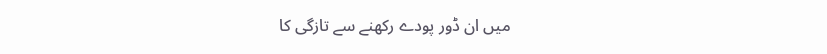میں ان ڈور پودے رکھنے سے تازگی کا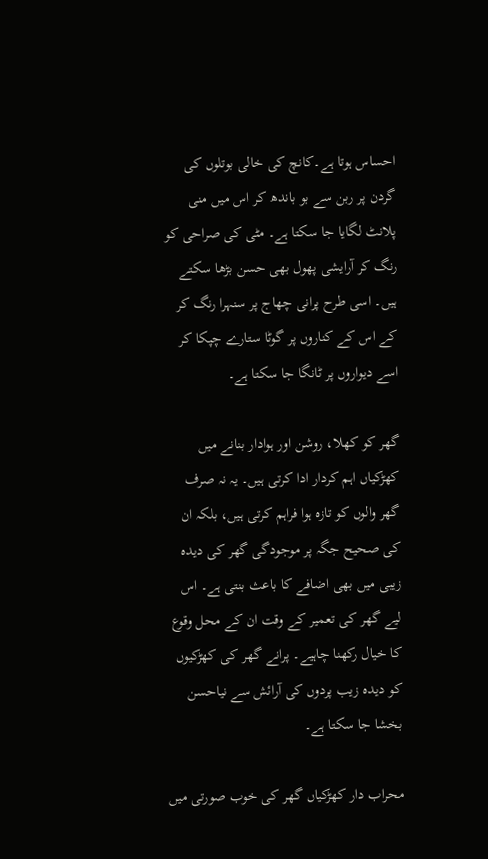احساس ہوتا ہے۔کانچ کی خالی بوتلوں کی گردن پر ربن سے بو باندھ کر اس میں منی پلانٹ لگایا جا سکتا ہے۔ مٹی کی صراحی کو رنگ کر آرایشی پھول بھی حسن بڑھا سکتے ہیں۔ اسی طرح پرانی چھاج پر سنہرا رنگ کر کے اس کے کناروں پر گوٹا ستارے چپکا کر اسے دیواروں پر ٹانگا جا سکتا ہے۔

گھر کو کھلا، روشن اور ہوادار بنانے میں کھڑکیاں اہم کردار ادا کرتی ہیں۔ یہ نہ صرف گھر والوں کو تازہ ہوا فراہم کرتی ہیں، بلکہ ان کی صحیح جگہ پر موجودگی گھر کی دیدہ زیبی میں بھی اضافے کا باعث بنتی ہے۔ اس لیے گھر کی تعمیر کے وقت ان کے محل وقوع کا خیال رکھنا چاہیے۔ پرانے گھر کی کھڑکیوں کو دیدہ زیب پردوں کی آرائش سے نیاحسن بخشا جا سکتا ہے۔

محراب دار کھڑکیاں گھر کی خوب صورتی میں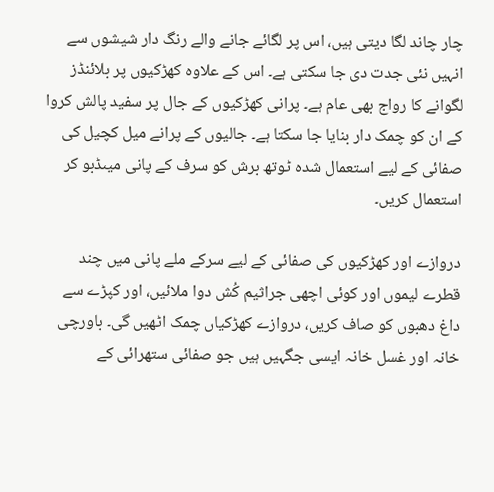چار چاند لگا دیتی ہیں، اس پر لگائے جانے والے رنگ دار شیشوں سے انہیں نئی جدت دی جا سکتی ہے۔ اس کے علاوہ کھڑکیوں پر بلائنڈز لگوانے کا رواج بھی عام ہے۔ پرانی کھڑکیوں کے جال پر سفید پالش کروا کے ان کو چمک دار بنایا جا سکتا ہے۔ جالیوں کے پرانے میل کچیل کی صفائی کے لیے استعمال شدہ ٹوتھ برش کو سرف کے پانی میںڈبو کر استعمال کریں۔

دروازے اور کھڑکیوں کی صفائی کے لیے سرکے ملے پانی میں چند قطرے لیموں اور کوئی اچھی جراثیم کُش دوا ملائیں، اور کپڑے سے داغ دھبوں کو صاف کریں، دروازے کھڑکیاں چمک اٹھیں گی۔ باورچی خانہ اور غسل خانہ ایسی جگہیں ہیں جو صفائی ستھرائی کے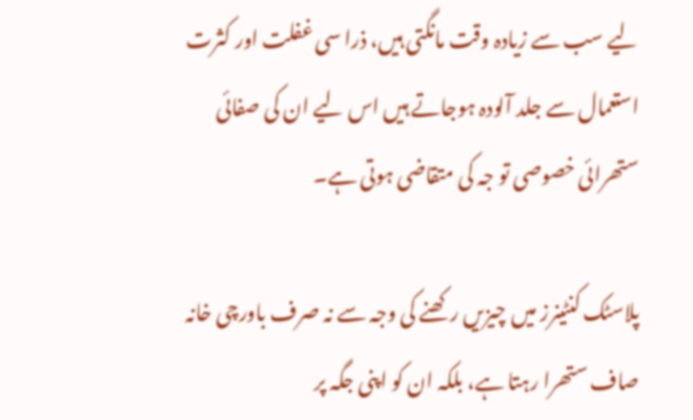لیے سب سے زیادہ وقت مانگتی ہیں، ذرا سی غفلت اور کثرت استعمال سے جلد آلودہ ہوجاتے ہیں اس لیے ان کی صفائی ستھرائی خصوصی تو جہ کی متقاضی ہوتی ہے۔

پلاسٹک کنٹینرز میں چیزیں رکھنے کی وجہ سے نہ صرف باورچی خانہ صاف ستھرا رہتا ہے، بلکہ ان کو اپنی جگہ پر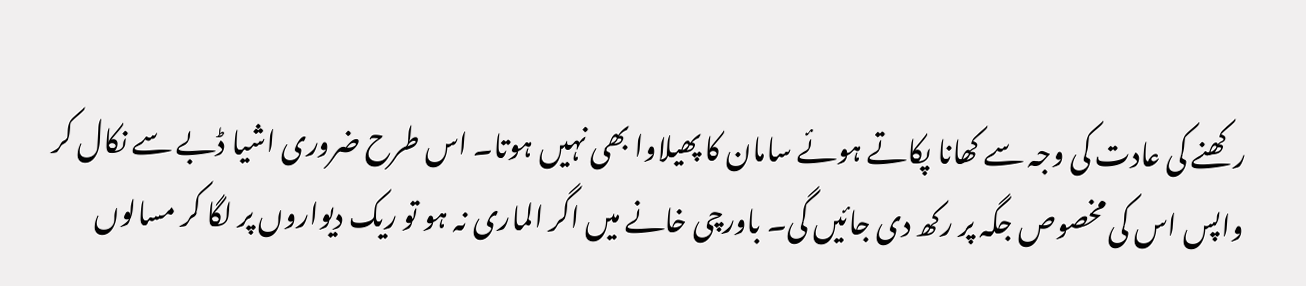رکھنے کی عادت کی وجہ سے کھانا پکاتے ہوئے سامان کا پھیلاوا بھی نہیں ہوتا۔ اس طرح ضروری اشیا ڈبے سے نکال کر واپس اس کی مخصوص جگہ پر رکھ دی جائیں گی۔ باورچی خانے میں اگر الماری نہ ہو تو ریک دیواروں پر لگا کر مسالوں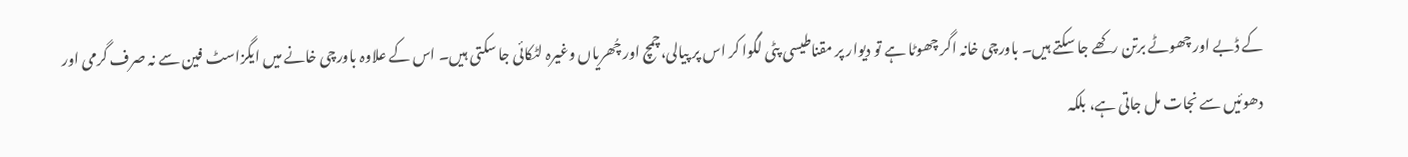کے ڈبے اور چھوٹے برتن رکھے جا سکتے ہیں۔ باورچی خانہ اگر چھوٹا ہے تو دیوار پر مقناطیسی پٹی لگوا کر اس پر پیالی،چمچ اور چُھریاں وغیرہ لٹکائی جا سکتی ہیں۔ اس کے علاوہ باورچی خانے میں ایگزاسٹ فین سے نہ صرف گرمی اور دھوئیں سے نجات مل جاتی ہے، بلکہ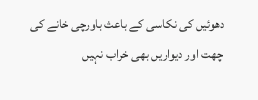دھوئیں کی نکاسی کے باعث باورچی خانے کی چھت اور دیواریں بھی خراب نہیں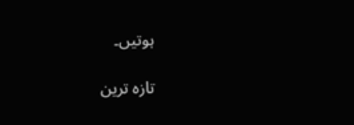ہوتیں۔

تازہ ترین